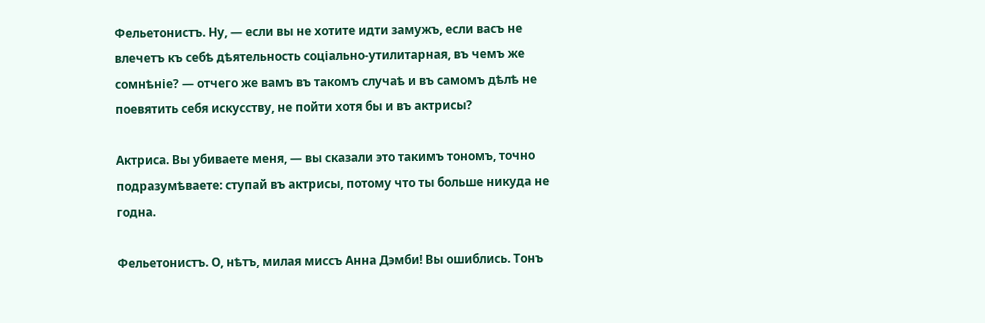Фельетонистъ. Ну, — если вы не хотите идти замужъ, если васъ не влечетъ къ себѣ дѣятельность соціально-утилитарная, въ чемъ же сомнѣніе? — отчего же вамъ въ такомъ случаѣ и въ самомъ дѣлѣ не поевятить себя искусству, не пойти хотя бы и въ актрисы?

Aктриса. Вы убиваете меня, — вы сказали это такимъ тономъ, точно подразумѣваете: ступай въ актрисы, потому что ты больше никуда не годна.

Фельетонистъ. О, нѣтъ, милая миссъ Анна Дэмби! Вы ошиблись. Тонъ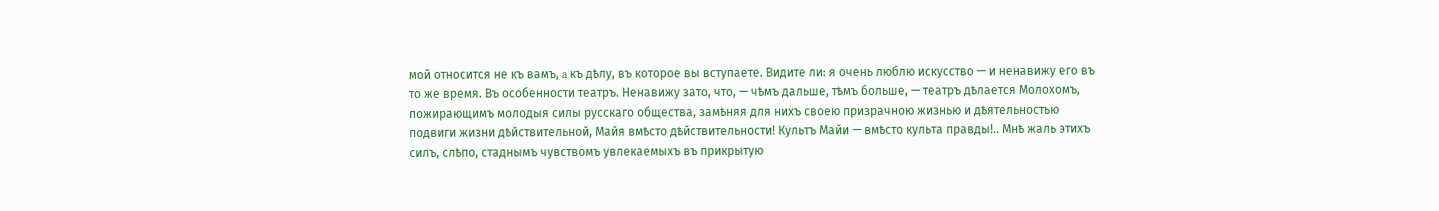мой относится не къ вамъ, a къ дѣлу, въ которое вы вступаете. Видите ли: я очень люблю искусство — и ненавижу его въ то же время. Въ особенности театръ. Ненавижу зато, что, — чѣмъ дальше, тѣмъ больше, — театръ дѣлается Молохомъ, пожирающимъ молодыя силы русскаго общества, замѣняя для нихъ своею призрачною жизнью и дѣятельностью подвиги жизни дѣйствительной, Майя вмѣсто дѣйствительности! Культъ Майи — вмѣсто культа правды!.. Мнѣ жаль этихъ силъ, слѣпо, стаднымъ чувствомъ увлекаемыхъ въ прикрытую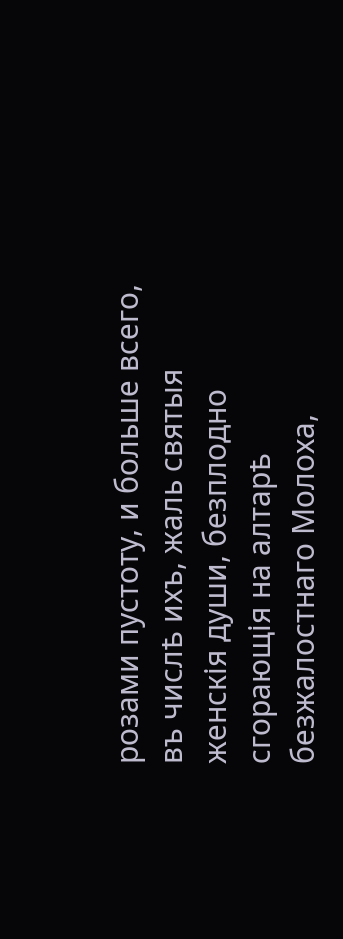розами пустоту, и больше всего, въ числѣ ихъ, жаль святыя женскія души, безплодно сгорающія на алтарѣ безжалостнаго Молоха,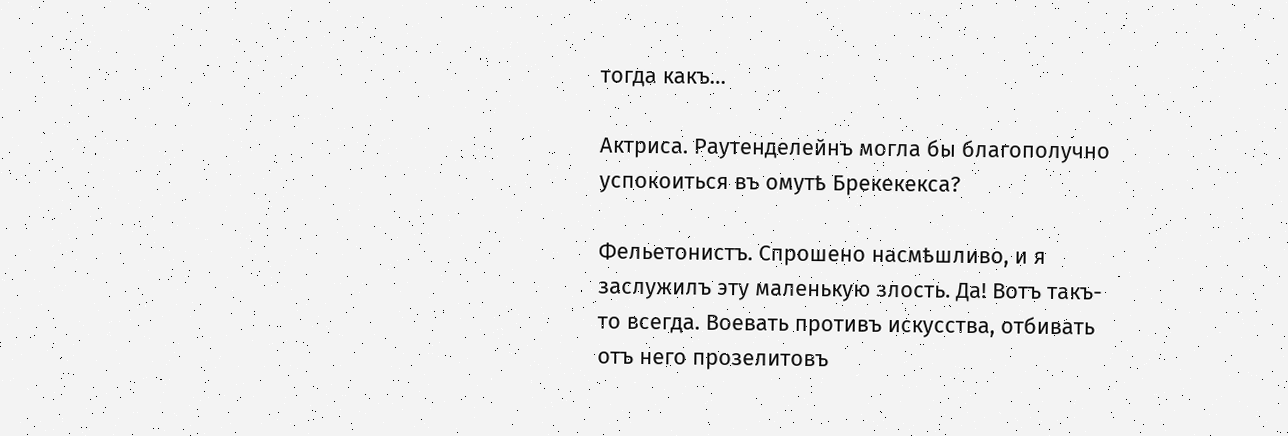тогда какъ…

Актриса. Раутенделейнъ могла бы благополучно успокоиться въ омутѣ Брекекекса?

Фельетонистъ. Спрошено насмѣшливо, и я заслужилъ эту маленькую злость. Да! Вотъ такъ-то всегда. Воевать противъ искусства, отбивать отъ него прозелитовъ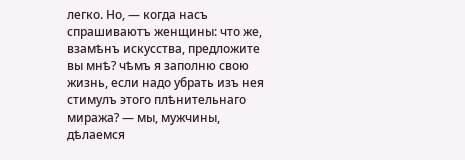легко. Но, — когда насъ спрашиваютъ женщины: что же, взамѣнъ искусства, предложите вы мнѣ? чѣмъ я заполню свою жизнь, если надо убрать изъ нея стимулъ этого плѣнительнаго миража? — мы, мужчины, дѣлаемся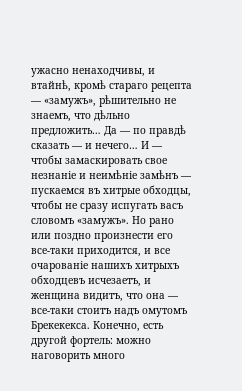ужасно ненаходчивы, и втайнѣ, кромѣ стараго рецепта — «замужъ», рѣшительно не знаемъ, что дѣльно предложить… Да — по правдѣ сказать — и нечего… И — чтобы замаскировать свое незнаніе и неимѣніе замѣнъ — пускаемся въ хитрые обходцы, чтобы не сразу испугать васъ словомъ «замужъ». Но рано или поздно произнести его все-таки приходится, и все очарованіе нашихъ хитрыхъ обходцевъ исчезаетъ, и женщина видитъ, что она — все-таки стоитъ надъ омутомъ Брекекекса. Конечно, есть другой фортель: можно наговорить много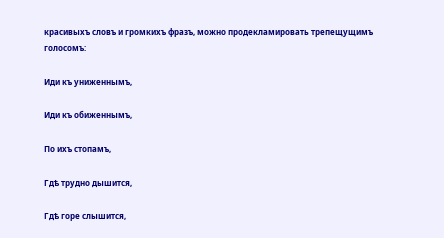красивыхъ словъ и громкихъ фразъ, можно продекламировать трепещущимъ голосомъ:

Иди къ униженнымъ,

Иди къ обиженнымъ,

По ихъ стопамъ,

Гдѣ трудно дышится,

Гдѣ горе слышится,